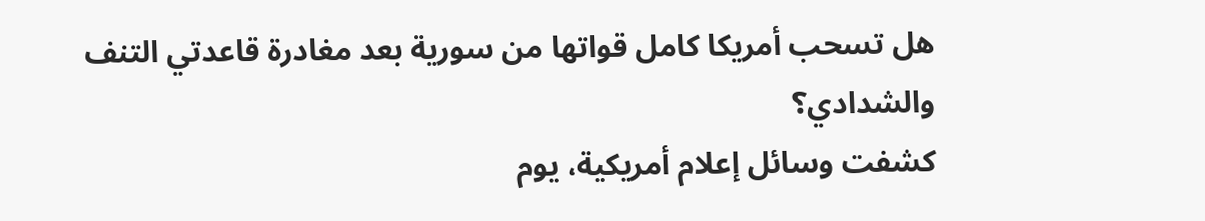هل تسحب أمريكا كامل قواتها من سورية بعد مغادرة قاعدتي التنف والشدادي؟
كشفت وسائل إعلام أمريكية، يوم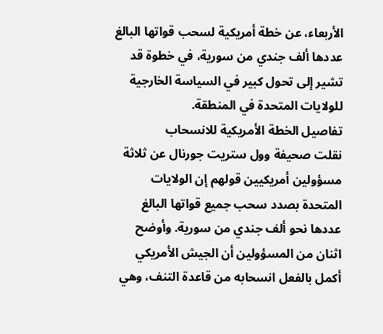الأربعاء، عن خطة أمريكية لسحب قواتها البالغ عددها ألف جندي من سورية، في خطوة قد تشير إلى تحول كبير في السياسة الخارجية للولايات المتحدة في المنطقة.
تفاصيل الخطة الأمريكية للانسحاب
نقلت صحيفة وول ستريت جورنال عن ثلاثة مسؤولين أمريكيين قولهم إن الولايات المتحدة بصدد سحب جميع قواتها البالغ عددها نحو ألف جندي من سورية. وأوضح اثنان من المسؤولين أن الجيش الأمريكي أكمل بالفعل انسحابه من قاعدة التنف، وهي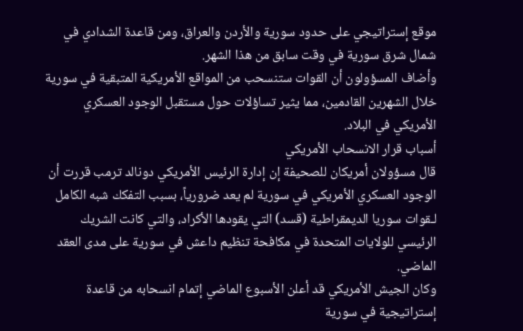موقع إستراتيجي على حدود سورية والأردن والعراق، ومن قاعدة الشدادي في شمال شرق سورية في وقت سابق من هذا الشهر.
وأضاف المسؤولون أن القوات ستنسحب من المواقع الأمريكية المتبقية في سورية خلال الشهرين القادمين، مما يثير تساؤلات حول مستقبل الوجود العسكري الأمريكي في البلاد.
أسباب قرار الانسحاب الأمريكي
قال مسؤولان أمريكان للصحيفة إن إدارة الرئيس الأمريكي دونالد ترمب قررت أن الوجود العسكري الأمريكي في سورية لم يعد ضرورياً، بسبب التفكك شبه الكامل لـقوات سوريا الديمقراطية (قسد) التي يقودها الأكراد، والتي كانت الشريك الرئيسي للولايات المتحدة في مكافحة تنظيم داعش في سورية على مدى العقد الماضي.
وكان الجيش الأمريكي قد أعلن الأسبوع الماضي إتمام انسحابه من قاعدة إستراتيجية في سورية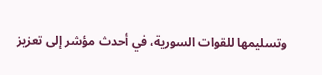وتسليمها للقوات السورية، في أحدث مؤشر إلى تعزيز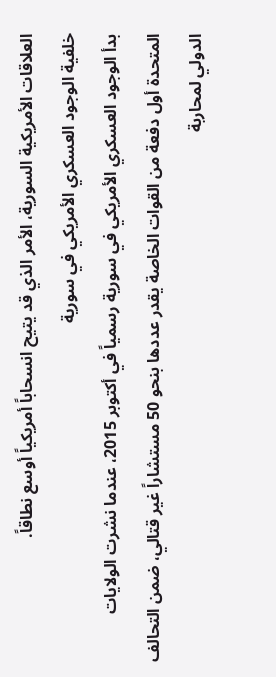العلاقات الأمريكية السورية، الأمر الذي قد يتيح انسحاباً أمريكياً أوسع نطاقاً.
خلفية الوجود العسكري الأمريكي في سورية
بدأ الوجود العسكري الأمريكي في سورية رسمياً في أكتوبر 2015، عندما نشرت الولايات المتحدة أول دفعة من القوات الخاصة يقدر عددها بنحو 50 مستشاراً غير قتالي، ضمن التحالف الدولي لمحاربة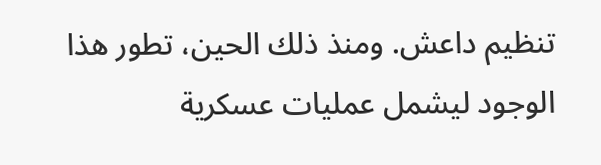تنظيم داعش. ومنذ ذلك الحين، تطور هذا الوجود ليشمل عمليات عسكرية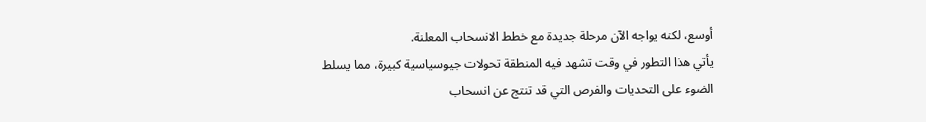أوسع، لكنه يواجه الآن مرحلة جديدة مع خطط الانسحاب المعلنة.
يأتي هذا التطور في وقت تشهد فيه المنطقة تحولات جيوسياسية كبيرة، مما يسلط الضوء على التحديات والفرص التي قد تنتج عن انسحاب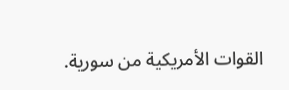القوات الأمريكية من سورية.